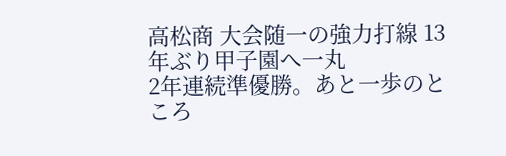高松商 大会随一の強力打線 13年ぶり甲子園へ一丸
2年連続準優勝。あと一歩のところ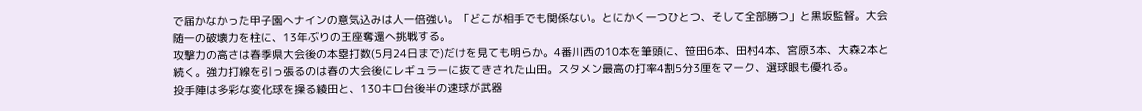で届かなかった甲子園へナインの意気込みは人一倍強い。「どこが相手でも関係ない。とにかく一つひとつ、そして全部勝つ」と黒坂監督。大会随一の破壊力を柱に、13年ぶりの王座奪還へ挑戦する。
攻撃力の高さは春季県大会後の本塁打数(5月24日まで)だけを見ても明らか。4番川西の10本を筆頭に、笹田6本、田村4本、宮原3本、大森2本と続く。強力打線を引っ張るのは春の大会後にレギュラーに抜てきされた山田。スタメン最高の打率4割5分3厘をマーク、選球眼も優れる。
投手陣は多彩な変化球を操る綾田と、130キロ台後半の速球が武器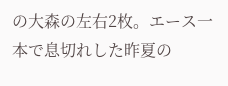の大森の左右2枚。エース一本で息切れした昨夏の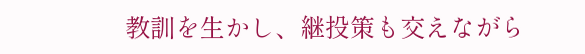教訓を生かし、継投策も交えながら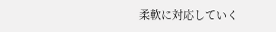柔軟に対応していく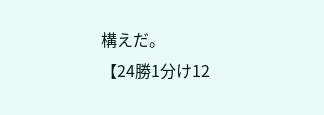構えだ。
【24勝1分け12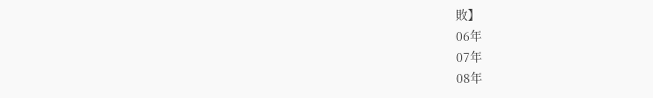敗】
06年
07年
08年